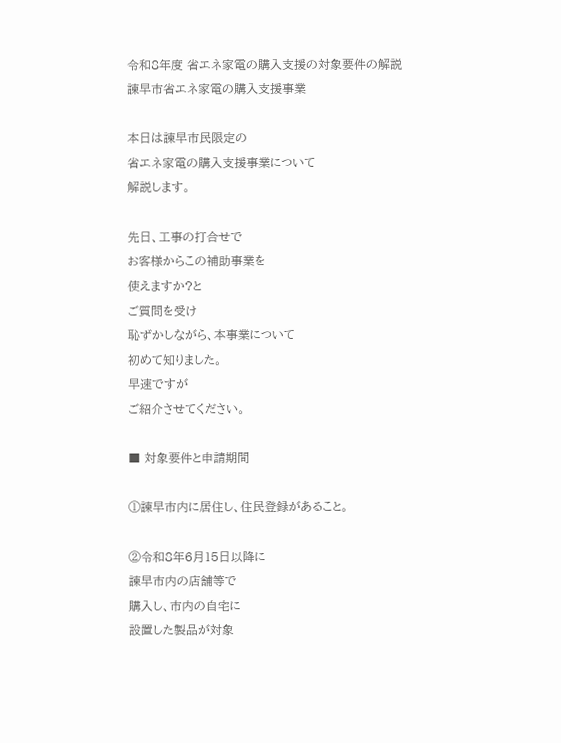令和8年度 省エネ家電の購入支援の対象要件の解説
諫早市省エネ家電の購入支援事業

本日は諫早市民限定の
省エネ家電の購入支援事業について
解説します。

先日、工事の打合せで
お客様からこの補助事業を
使えますか?と
ご質問を受け
恥ずかしながら、本事業について
初めて知りました。
早速ですが
ご紹介させてください。

■ 対象要件と申請期間

①諫早市内に居住し、住民登録があること。

②令和8年6月15日以降に
諫早市内の店舗等で
購入し、市内の自宅に
設置した製品が対象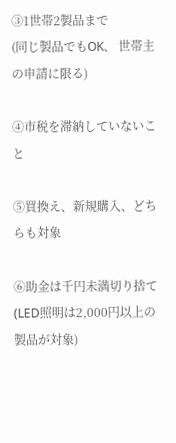③1世帯2製品まで
(同じ製品でもOK、 世帯主の申請に限る)

④市税を滞納していないこと

⑤買換え、新規購入、どちらも対象

⑥助金は千円未満切り捨て (LED照明は2,000円以上の製品が対象)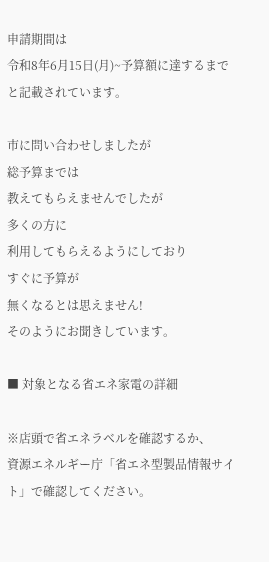申請期間は
令和8年6月15日(月)~予算額に達するまで
と記載されています。

市に問い合わせしましたが
総予算までは
教えてもらえませんでしたが
多くの方に
利用してもらえるようにしており
すぐに予算が
無くなるとは思えません!
そのようにお聞きしています。

■ 対象となる省エネ家電の詳細

※店頭で省エネラベルを確認するか、
資源エネルギー庁「省エネ型製品情報サイト」で確認してください。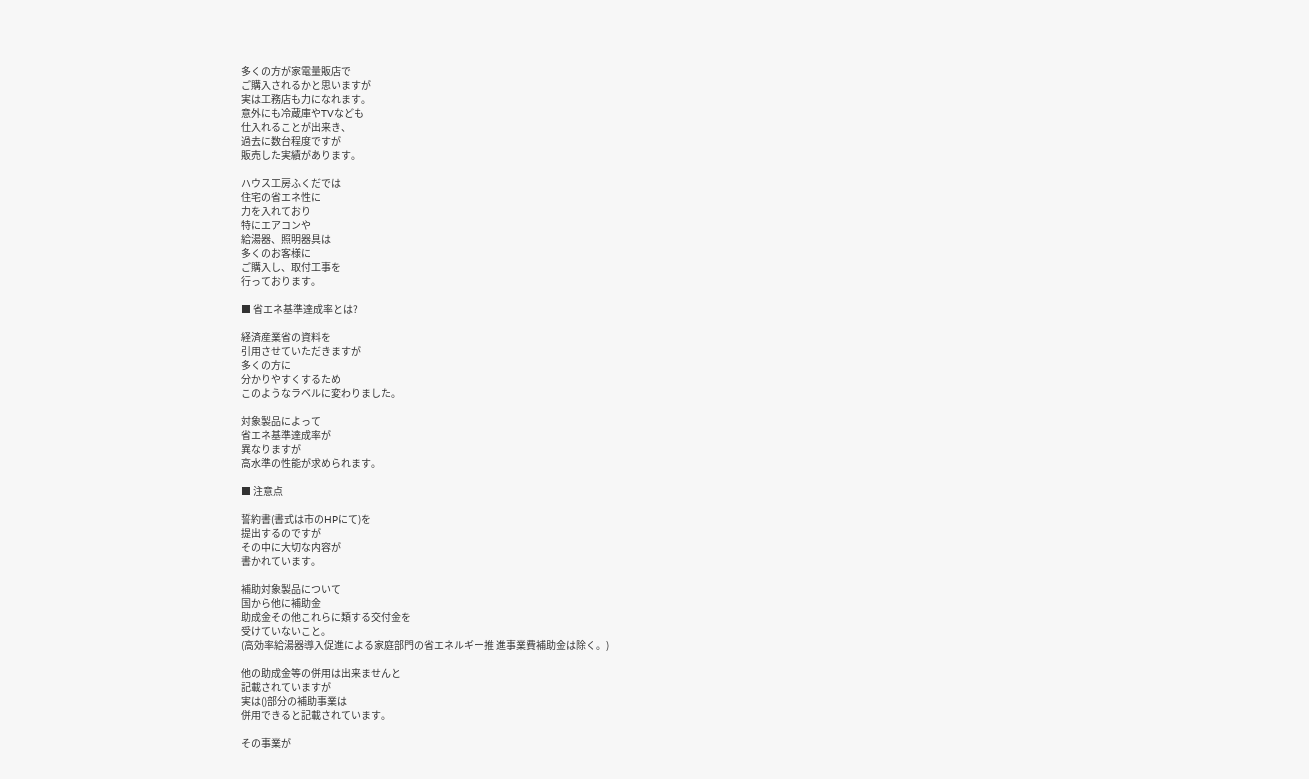多くの方が家電量販店で
ご購入されるかと思いますが
実は工務店も力になれます。
意外にも冷蔵庫やTVなども
仕入れることが出来き、
過去に数台程度ですが
販売した実績があります。

ハウス工房ふくだでは
住宅の省エネ性に
力を入れており
特にエアコンや
給湯器、照明器具は
多くのお客様に
ご購入し、取付工事を
行っております。

■ 省エネ基準達成率とは?

経済産業省の資料を
引用させていただきますが
多くの方に
分かりやすくするため
このようなラベルに変わりました。

対象製品によって
省エネ基準達成率が
異なりますが
高水準の性能が求められます。

■ 注意点

誓約書(書式は市のHPにて)を
提出するのですが
その中に大切な内容が
書かれています。

補助対象製品について
国から他に補助金
助成金その他これらに類する交付金を
受けていないこと。
(高効率給湯器導入促進による家庭部門の省エネルギー推 進事業費補助金は除く。)

他の助成金等の併用は出来ませんと
記載されていますが
実は()部分の補助事業は
併用できると記載されています。

その事業が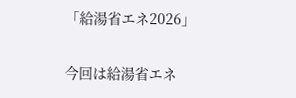「給湯省エネ2026」

今回は給湯省エネ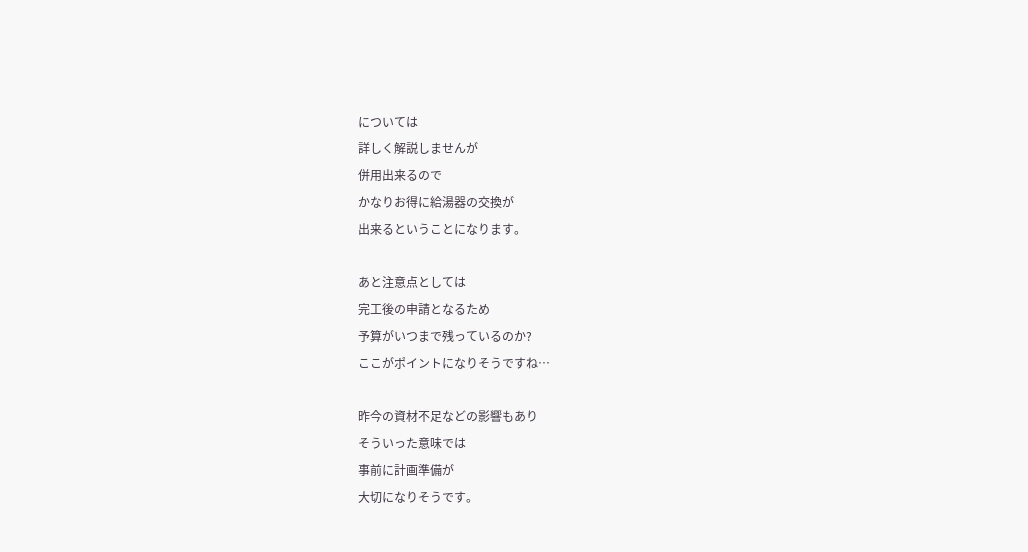については
詳しく解説しませんが
併用出来るので
かなりお得に給湯器の交換が
出来るということになります。

あと注意点としては
完工後の申請となるため
予算がいつまで残っているのか?
ここがポイントになりそうですね…

昨今の資材不足などの影響もあり
そういった意味では
事前に計画準備が
大切になりそうです。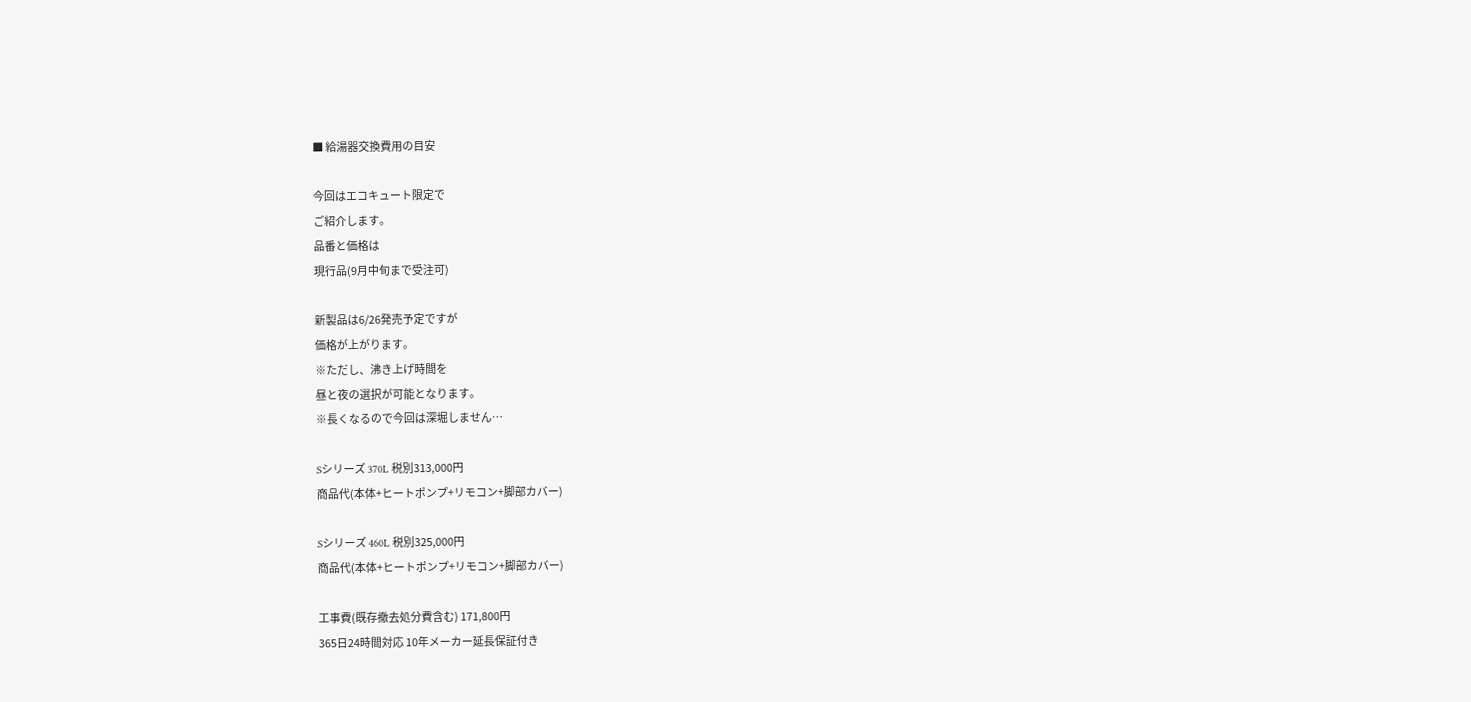■ 給湯器交換費用の目安

今回はエコキュート限定で
ご紹介します。
品番と価格は
現行品(9月中旬まで受注可)

新製品は6/26発売予定ですが
価格が上がります。
※ただし、沸き上げ時間を
昼と夜の選択が可能となります。
※長くなるので今回は深堀しません…

Sシリーズ 370L 税別313,000円
商品代(本体+ヒートポンプ+リモコン+脚部カバー)

Sシリーズ 460L 税別325,000円
商品代(本体+ヒートポンプ+リモコン+脚部カバー)

工事費(既存撤去処分費含む) 171,800円
365日24時間対応 10年メーカー延長保証付き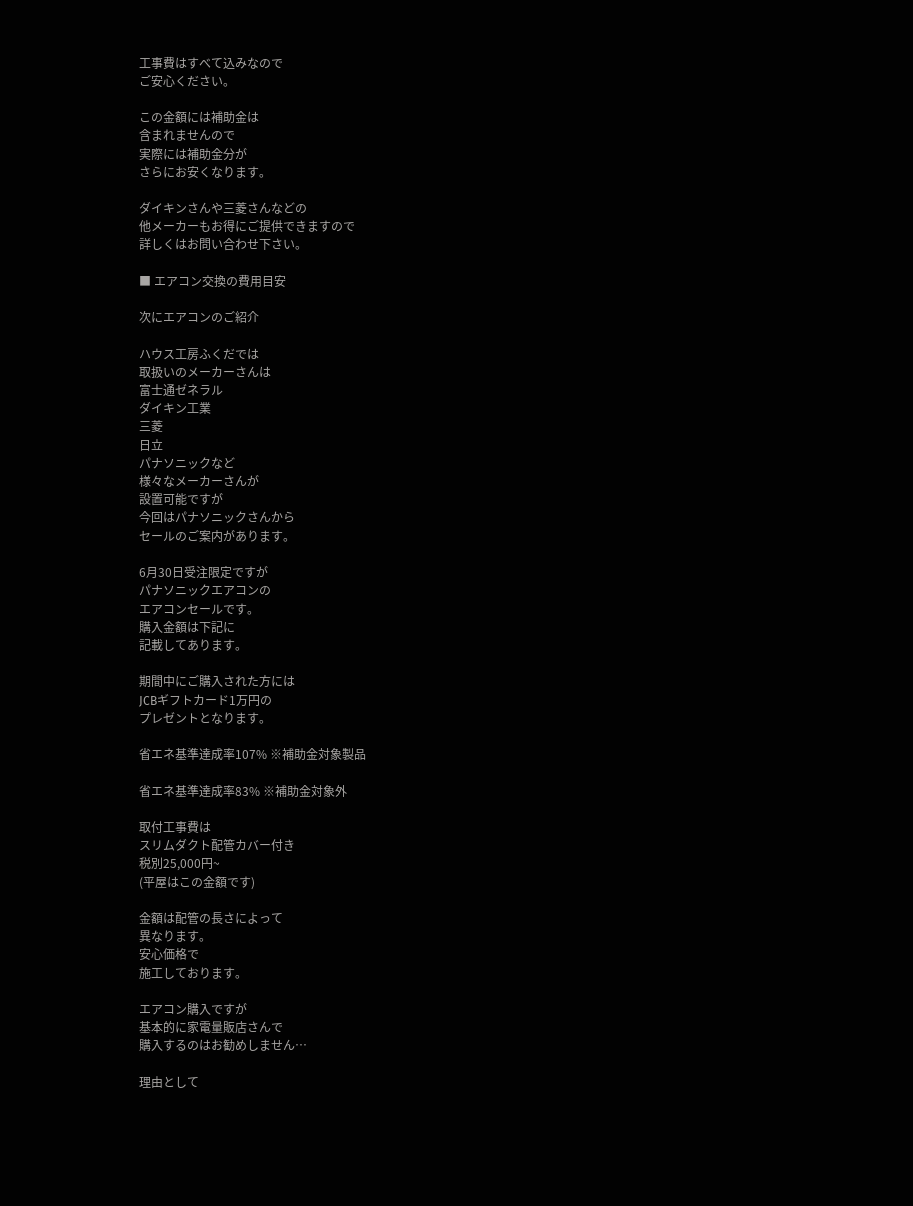工事費はすべて込みなので
ご安心ください。

この金額には補助金は
含まれませんので
実際には補助金分が
さらにお安くなります。

ダイキンさんや三菱さんなどの
他メーカーもお得にご提供できますので
詳しくはお問い合わせ下さい。

■ エアコン交換の費用目安

次にエアコンのご紹介

ハウス工房ふくだでは
取扱いのメーカーさんは
富士通ゼネラル
ダイキン工業
三菱
日立
パナソニックなど
様々なメーカーさんが
設置可能ですが
今回はパナソニックさんから
セールのご案内があります。

6月30日受注限定ですが
パナソニックエアコンの
エアコンセールです。
購入金額は下記に
記載してあります。

期間中にご購入された方には
JCBギフトカード1万円の
プレゼントとなります。

省エネ基準達成率107% ※補助金対象製品

省エネ基準達成率83% ※補助金対象外

取付工事費は
スリムダクト配管カバー付き
税別25,000円~
(平屋はこの金額です)

金額は配管の長さによって
異なります。
安心価格で
施工しております。

エアコン購入ですが
基本的に家電量販店さんで
購入するのはお勧めしません…

理由として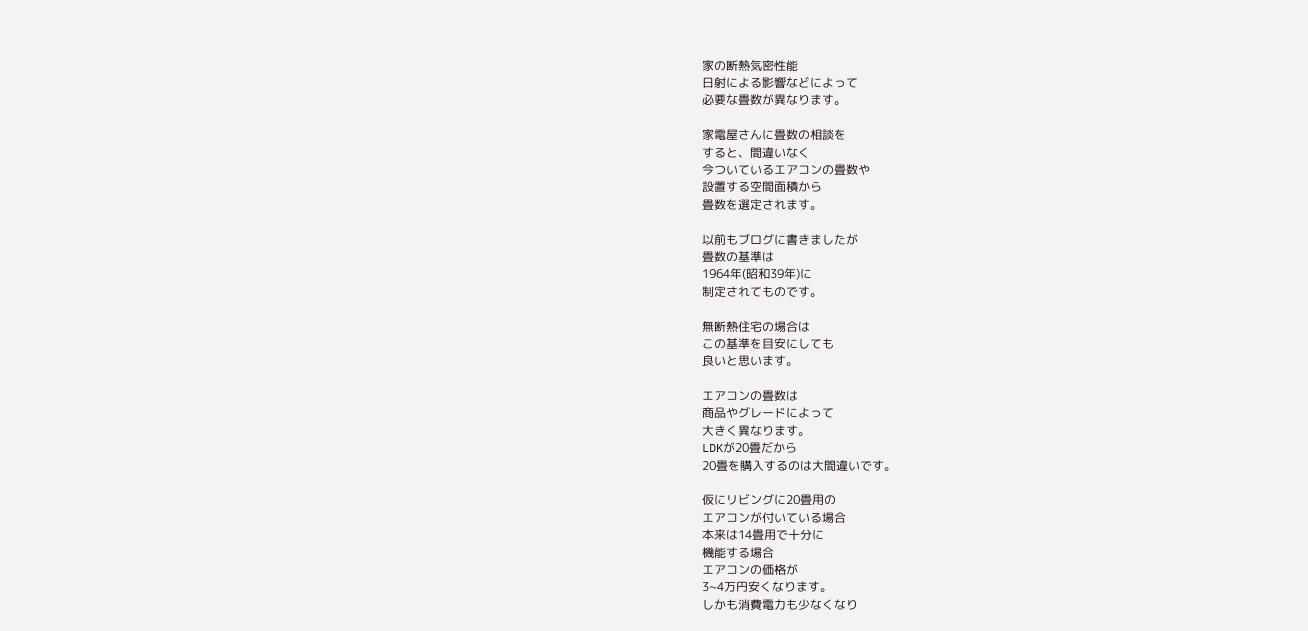家の断熱気密性能
日射による影響などによって
必要な畳数が異なります。

家電屋さんに畳数の相談を
すると、間違いなく
今ついているエアコンの畳数や
設置する空間面積から
畳数を選定されます。

以前もブログに書きましたが
畳数の基準は
1964年(昭和39年)に
制定されてものです。

無断熱住宅の場合は
この基準を目安にしても
良いと思います。

エアコンの畳数は
商品やグレードによって
大きく異なります。
LDKが20畳だから
20畳を購入するのは大間違いです。

仮にリビングに20畳用の
エアコンが付いている場合
本来は14畳用で十分に
機能する場合
エアコンの価格が
3~4万円安くなります。
しかも消費電力も少なくなり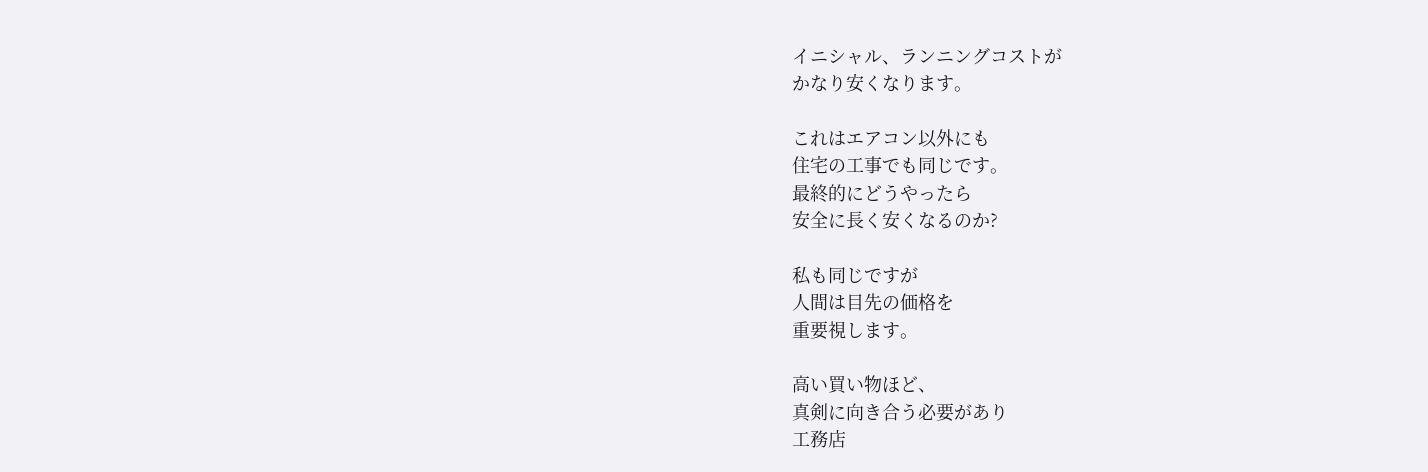イニシャル、ランニングコストが
かなり安くなります。

これはエアコン以外にも
住宅の工事でも同じです。
最終的にどうやったら
安全に長く安くなるのか?

私も同じですが
人間は目先の価格を
重要視します。

高い買い物ほど、
真剣に向き合う必要があり
工務店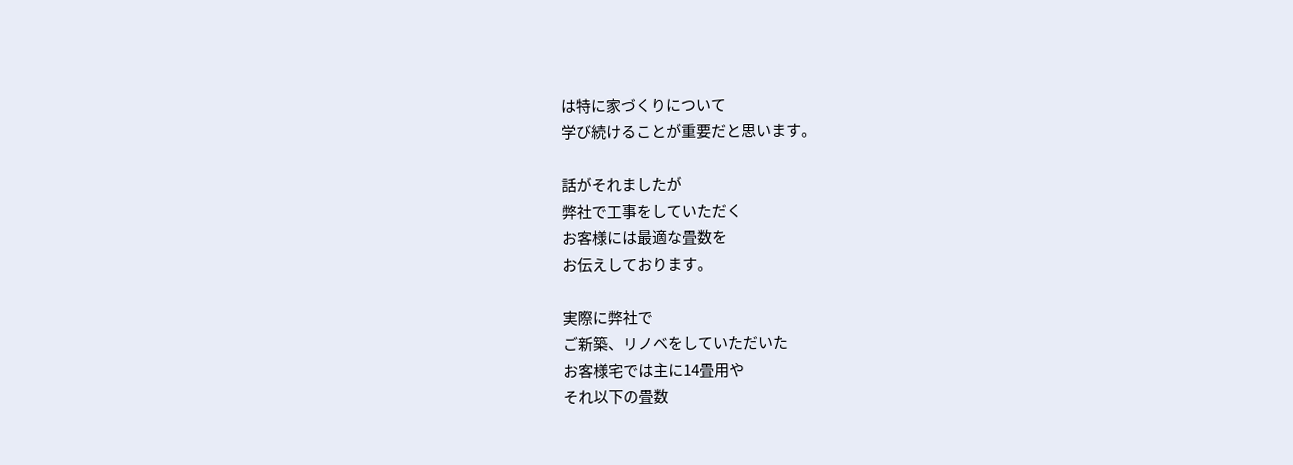は特に家づくりについて
学び続けることが重要だと思います。

話がそれましたが
弊社で工事をしていただく
お客様には最適な畳数を
お伝えしております。

実際に弊社で
ご新築、リノベをしていただいた
お客様宅では主に14畳用や
それ以下の畳数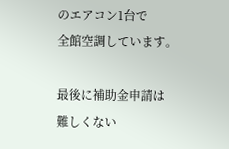のエアコン1台で
全館空調しています。

最後に補助金申請は
難しくない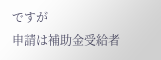ですが
申請は補助金受給者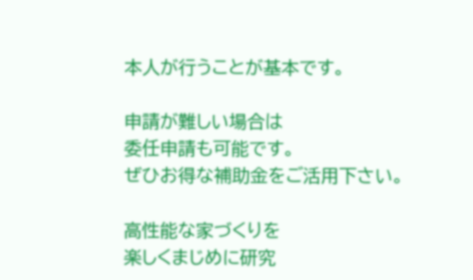本人が行うことが基本です。

申請が難しい場合は
委任申請も可能です。
ぜひお得な補助金をご活用下さい。

高性能な家づくりを
楽しくまじめに研究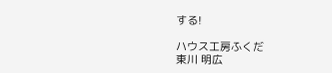する!

ハウス工房ふくだ
東川 明広